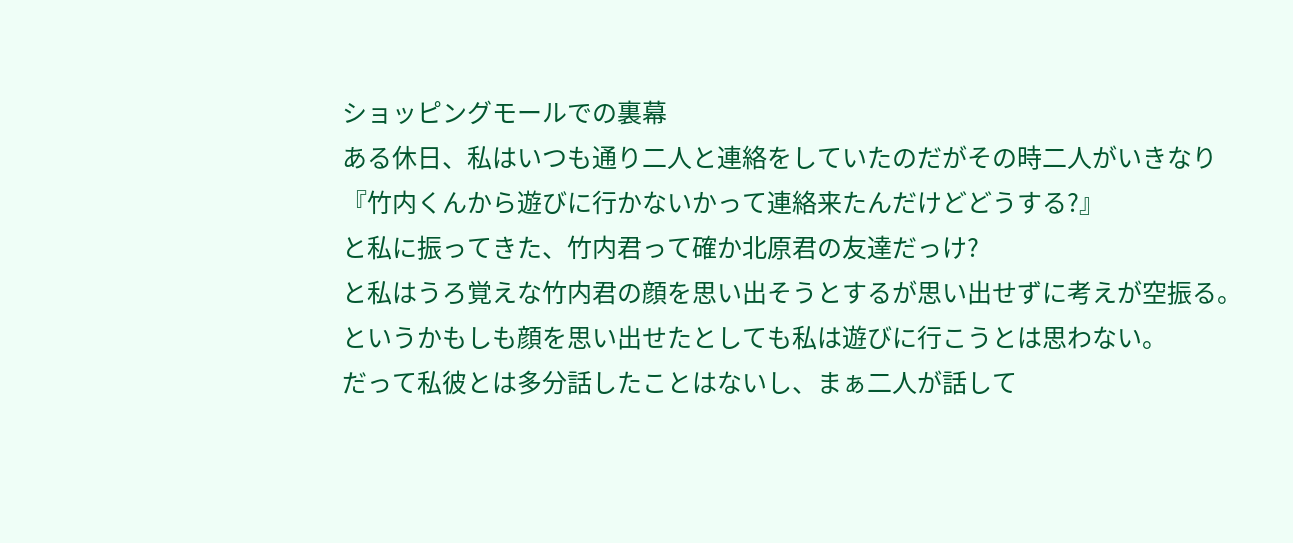ショッピングモールでの裏幕
ある休日、私はいつも通り二人と連絡をしていたのだがその時二人がいきなり
『竹内くんから遊びに行かないかって連絡来たんだけどどうする?』
と私に振ってきた、竹内君って確か北原君の友達だっけ?
と私はうろ覚えな竹内君の顔を思い出そうとするが思い出せずに考えが空振る。
というかもしも顔を思い出せたとしても私は遊びに行こうとは思わない。
だって私彼とは多分話したことはないし、まぁ二人が話して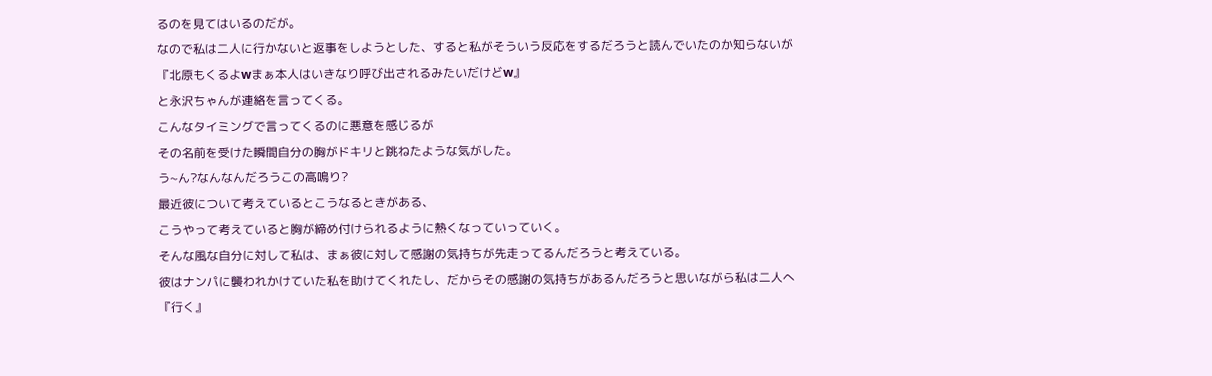るのを見てはいるのだが。
なので私は二人に行かないと返事をしようとした、すると私がそういう反応をするだろうと読んでいたのか知らないが
『北原もくるよwまぁ本人はいきなり呼び出されるみたいだけどw』
と永沢ちゃんが連絡を言ってくる。
こんなタイミングで言ってくるのに悪意を感じるが
その名前を受けた瞬間自分の胸がドキリと跳ねたような気がした。
う~ん?なんなんだろうこの高鳴り?
最近彼について考えているとこうなるときがある、
こうやって考えていると胸が締め付けられるように熱くなっていっていく。
そんな風な自分に対して私は、まぁ彼に対して感謝の気持ちが先走ってるんだろうと考えている。
彼はナンパに襲われかけていた私を助けてくれたし、だからその感謝の気持ちがあるんだろうと思いながら私は二人へ
『行く』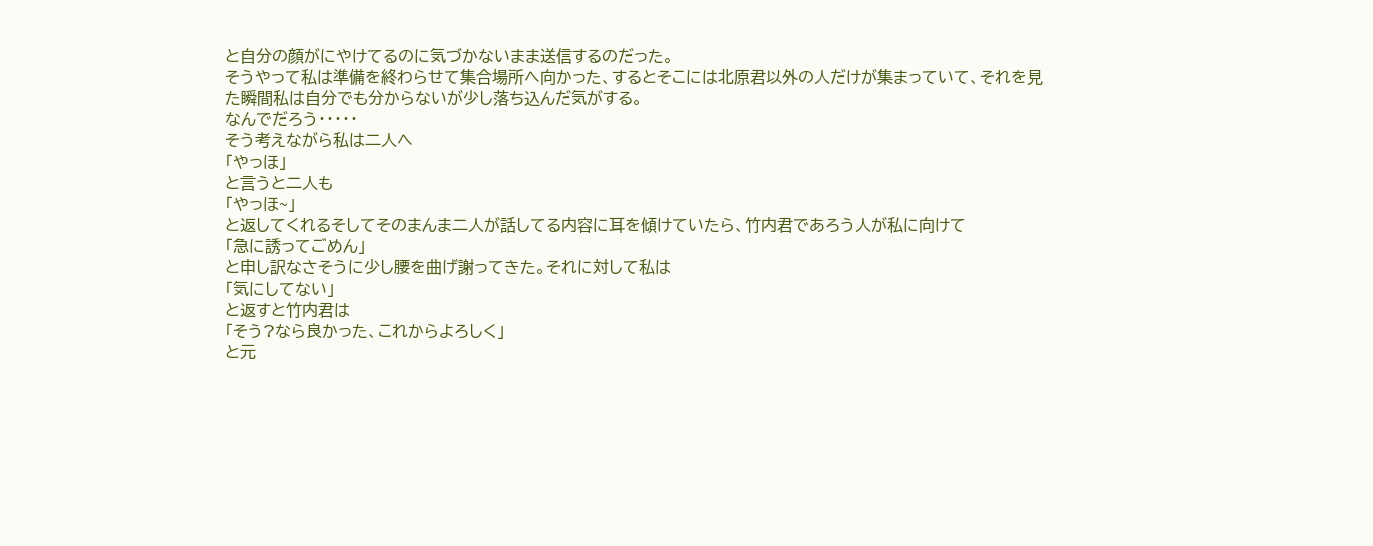と自分の顔がにやけてるのに気づかないまま送信するのだった。
そうやって私は準備を終わらせて集合場所へ向かった、するとそこには北原君以外の人だけが集まっていて、それを見た瞬間私は自分でも分からないが少し落ち込んだ気がする。
なんでだろう・・・・・
そう考えながら私は二人へ
「やっほ」
と言うと二人も
「やっほ~」
と返してくれるそしてそのまんま二人が話してる内容に耳を傾けていたら、竹内君であろう人が私に向けて
「急に誘ってごめん」
と申し訳なさそうに少し腰を曲げ謝ってきた。それに対して私は
「気にしてない」
と返すと竹内君は
「そう?なら良かった、これからよろしく」
と元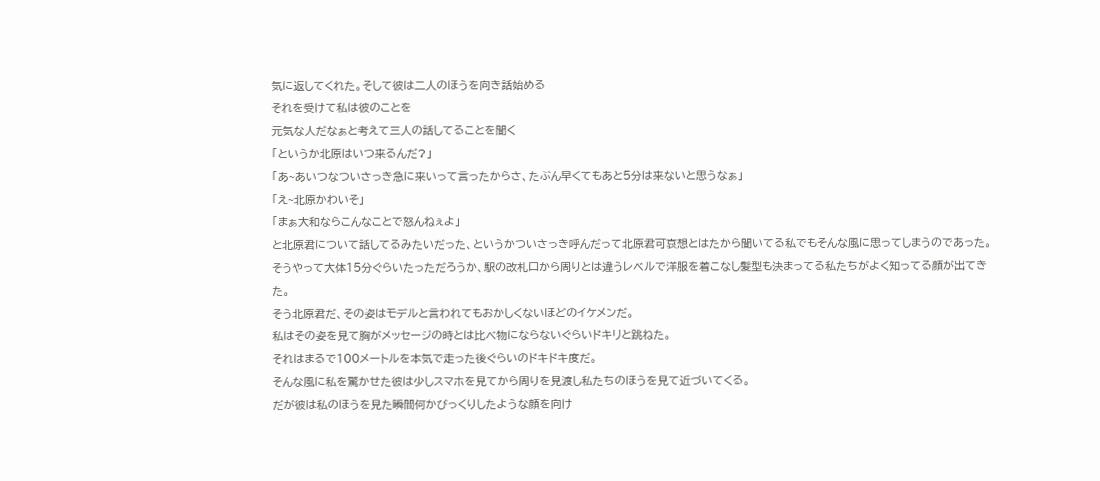気に返してくれた。そして彼は二人のほうを向き話始める
それを受けて私は彼のことを
元気な人だなぁと考えて三人の話してることを聞く
「というか北原はいつ来るんだ?」
「あ~あいつなついさっき急に来いって言ったからさ、たぶん早くてもあと5分は来ないと思うなぁ」
「え~北原かわいそ」
「まぁ大和ならこんなことで怒んねぇよ」
と北原君について話してるみたいだった、というかついさっき呼んだって北原君可哀想とはたから聞いてる私でもそんな風に思ってしまうのであった。
そうやって大体15分ぐらいたっただろうか、駅の改札口から周りとは違うレベルで洋服を着こなし髪型も決まってる私たちがよく知ってる顔が出てきた。
そう北原君だ、その姿はモデルと言われてもおかしくないほどのイケメンだ。
私はその姿を見て胸がメッセージの時とは比べ物にならないぐらいドキリと跳ねた。
それはまるで100メートルを本気で走った後ぐらいのドキドキ度だ。
そんな風に私を驚かせた彼は少しスマホを見てから周りを見渡し私たちのほうを見て近づいてくる。
だが彼は私のほうを見た瞬間何かびっくりしたような顔を向け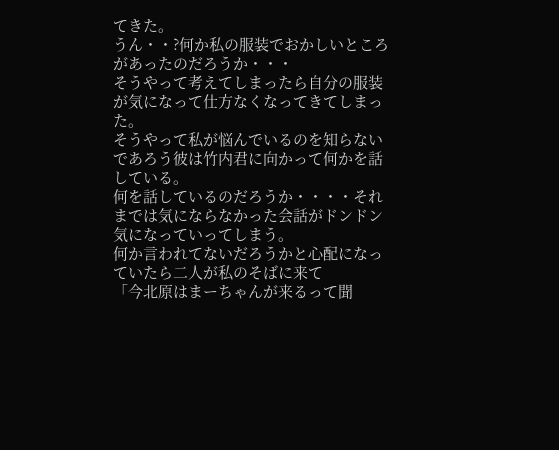てきた。
うん・・?何か私の服装でおかしいところがあったのだろうか・・・
そうやって考えてしまったら自分の服装が気になって仕方なくなってきてしまった。
そうやって私が悩んでいるのを知らないであろう彼は竹内君に向かって何かを話している。
何を話しているのだろうか・・・・それまでは気にならなかった会話がドンドン気になっていってしまう。
何か言われてないだろうかと心配になっていたら二人が私のそばに来て
「今北原はまーちゃんが来るって聞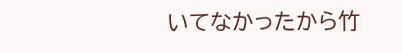いてなかったから竹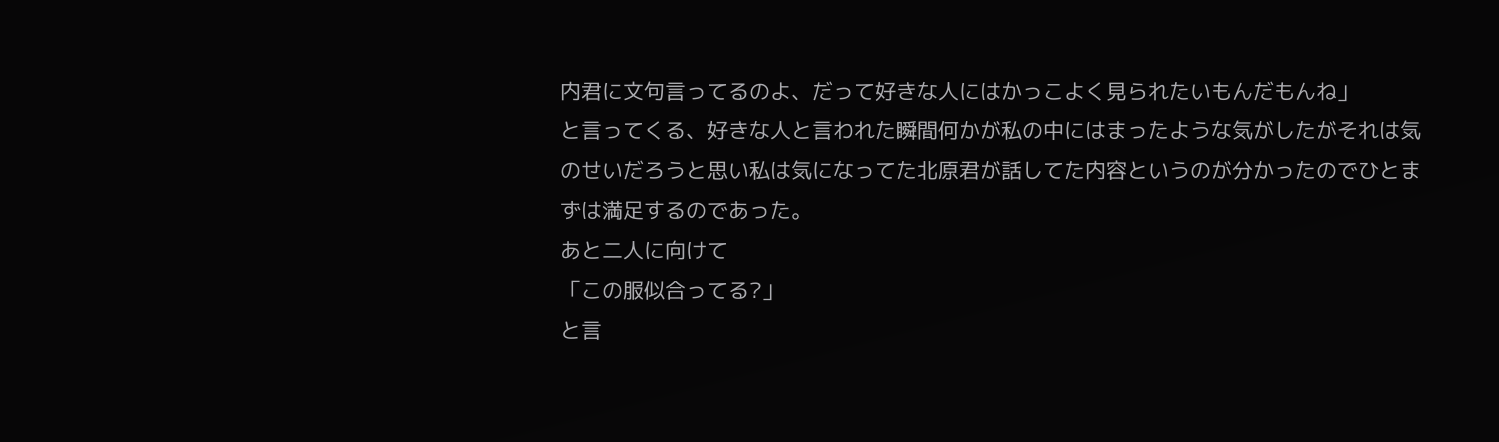内君に文句言ってるのよ、だって好きな人にはかっこよく見られたいもんだもんね」
と言ってくる、好きな人と言われた瞬間何かが私の中にはまったような気がしたがそれは気のせいだろうと思い私は気になってた北原君が話してた内容というのが分かったのでひとまずは満足するのであった。
あと二人に向けて
「この服似合ってる?」
と言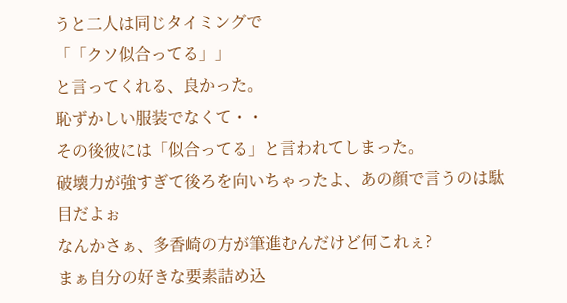うと二人は同じタイミングで
「「クソ似合ってる」」
と言ってくれる、良かった。
恥ずかしい服装でなくて・・
その後彼には「似合ってる」と言われてしまった。
破壊力が強すぎて後ろを向いちゃったよ、あの顔で言うのは駄目だよぉ
なんかさぁ、多香崎の方が筆進むんだけど何これぇ?
まぁ自分の好きな要素詰め込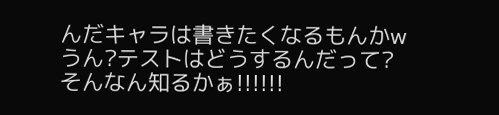んだキャラは書きたくなるもんかw
うん?テストはどうするんだって?
そんなん知るかぁ!!!!!!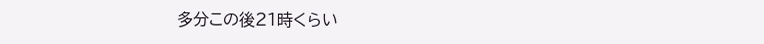多分この後21時くらい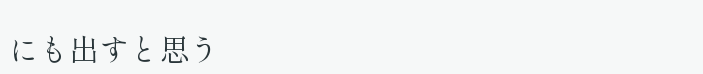にも出すと思う